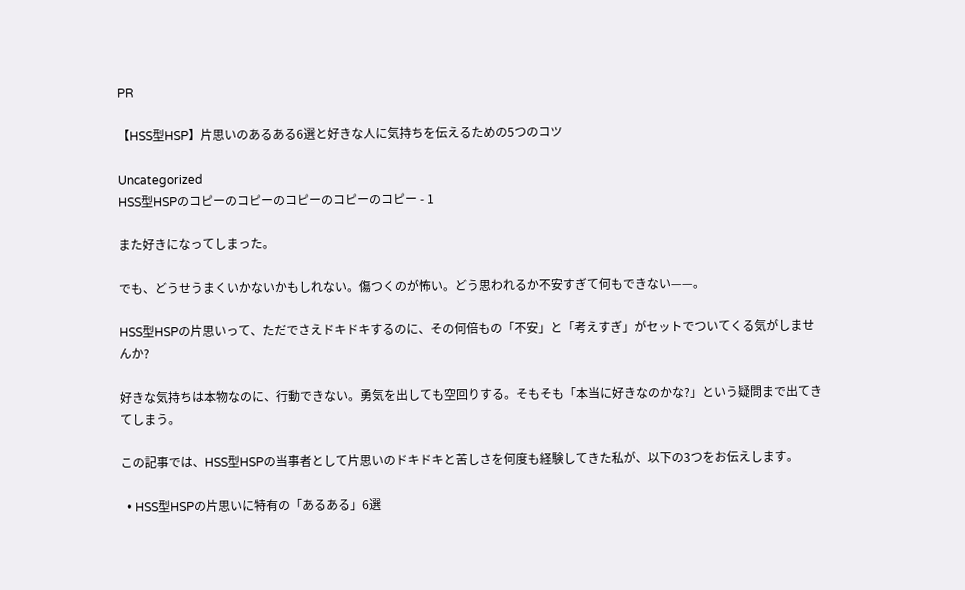PR

【HSS型HSP】片思いのあるある6選と好きな人に気持ちを伝えるための5つのコツ

Uncategorized
HSS型HSPのコピーのコピーのコピーのコピーのコピー - 1

また好きになってしまった。

でも、どうせうまくいかないかもしれない。傷つくのが怖い。どう思われるか不安すぎて何もできない——。

HSS型HSPの片思いって、ただでさえドキドキするのに、その何倍もの「不安」と「考えすぎ」がセットでついてくる気がしませんか?

好きな気持ちは本物なのに、行動できない。勇気を出しても空回りする。そもそも「本当に好きなのかな?」という疑問まで出てきてしまう。

この記事では、HSS型HSPの当事者として片思いのドキドキと苦しさを何度も経験してきた私が、以下の3つをお伝えします。

  • HSS型HSPの片思いに特有の「あるある」6選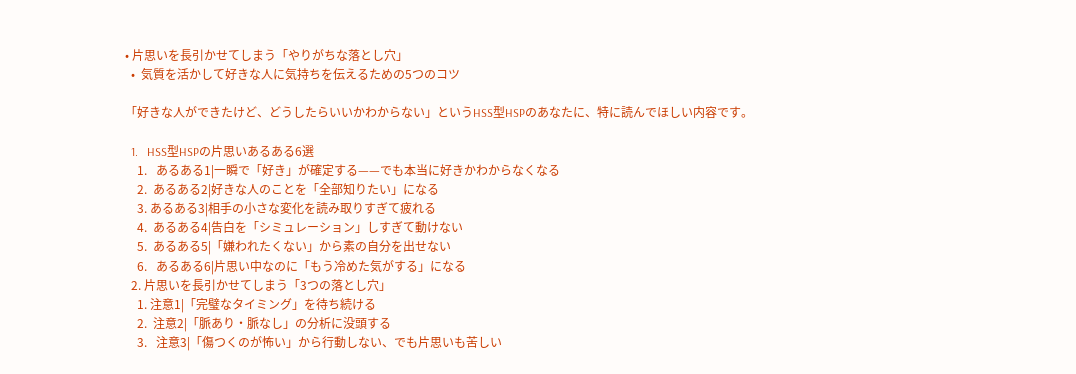• 片思いを長引かせてしまう「やりがちな落とし穴」
  •  気質を活かして好きな人に気持ちを伝えるための5つのコツ

「好きな人ができたけど、どうしたらいいかわからない」というHSS型HSPのあなたに、特に読んでほしい内容です。

  1.   HSS型HSPの片思いあるある6選
    1.   あるある1|一瞬で「好き」が確定する——でも本当に好きかわからなくなる
    2.  あるある2|好きな人のことを「全部知りたい」になる
    3. あるある3|相手の小さな変化を読み取りすぎて疲れる
    4.  あるある4|告白を「シミュレーション」しすぎて動けない
    5.  あるある5|「嫌われたくない」から素の自分を出せない
    6.   あるある6|片思い中なのに「もう冷めた気がする」になる
  2. 片思いを長引かせてしまう「3つの落とし穴」
    1. 注意1|「完璧なタイミング」を待ち続ける
    2.  注意2|「脈あり・脈なし」の分析に没頭する
    3.   注意3|「傷つくのが怖い」から行動しない、でも片思いも苦しい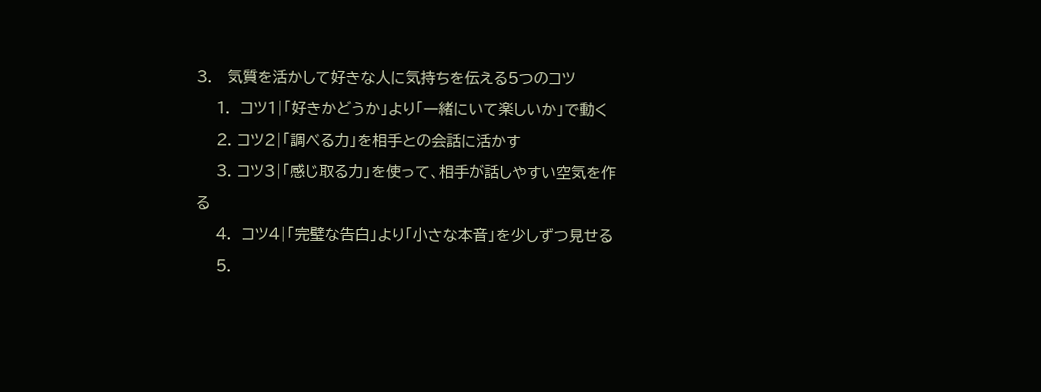3.   気質を活かして好きな人に気持ちを伝える5つのコツ
    1.  コツ1|「好きかどうか」より「一緒にいて楽しいか」で動く
    2. コツ2|「調べる力」を相手との会話に活かす
    3. コツ3|「感じ取る力」を使って、相手が話しやすい空気を作る
    4.  コツ4|「完璧な告白」より「小さな本音」を少しずつ見せる
    5.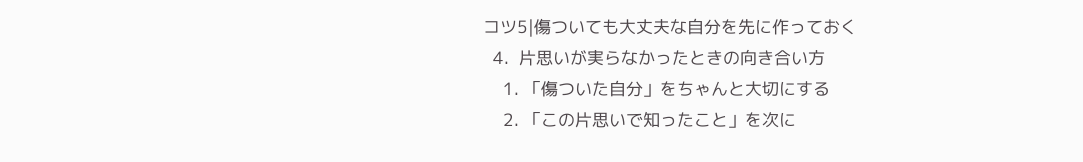コツ5|傷ついても大丈夫な自分を先に作っておく
  4.  片思いが実らなかったときの向き合い方
    1. 「傷ついた自分」をちゃんと大切にする
    2. 「この片思いで知ったこと」を次に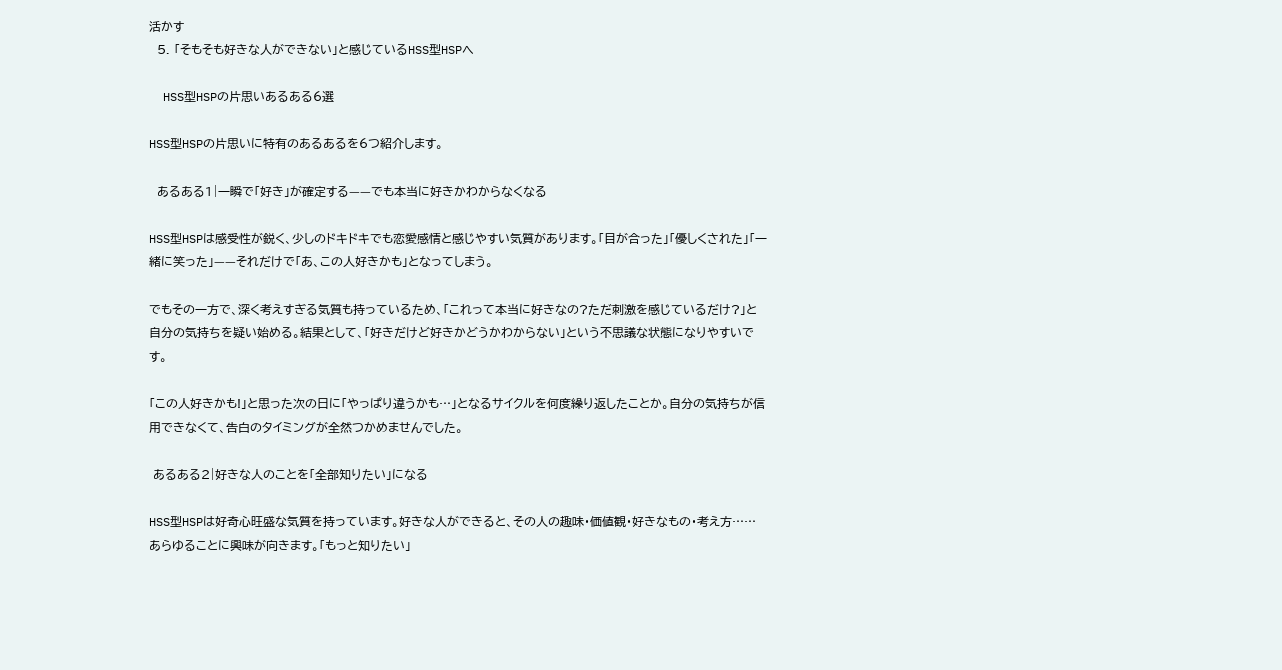活かす
  5. 「そもそも好きな人ができない」と感じているHSS型HSPへ

  HSS型HSPの片思いあるある6選

HSS型HSPの片思いに特有のあるあるを6つ紹介します。

  あるある1|一瞬で「好き」が確定する——でも本当に好きかわからなくなる

HSS型HSPは感受性が鋭く、少しのドキドキでも恋愛感情と感じやすい気質があります。「目が合った」「優しくされた」「一緒に笑った」——それだけで「あ、この人好きかも」となってしまう。

でもその一方で、深く考えすぎる気質も持っているため、「これって本当に好きなの?ただ刺激を感じているだけ?」と自分の気持ちを疑い始める。結果として、「好きだけど好きかどうかわからない」という不思議な状態になりやすいです。

「この人好きかも!」と思った次の日に「やっぱり違うかも…」となるサイクルを何度繰り返したことか。自分の気持ちが信用できなくて、告白のタイミングが全然つかめませんでした。

 あるある2|好きな人のことを「全部知りたい」になる

HSS型HSPは好奇心旺盛な気質を持っています。好きな人ができると、その人の趣味・価値観・好きなもの・考え方……あらゆることに興味が向きます。「もっと知りたい」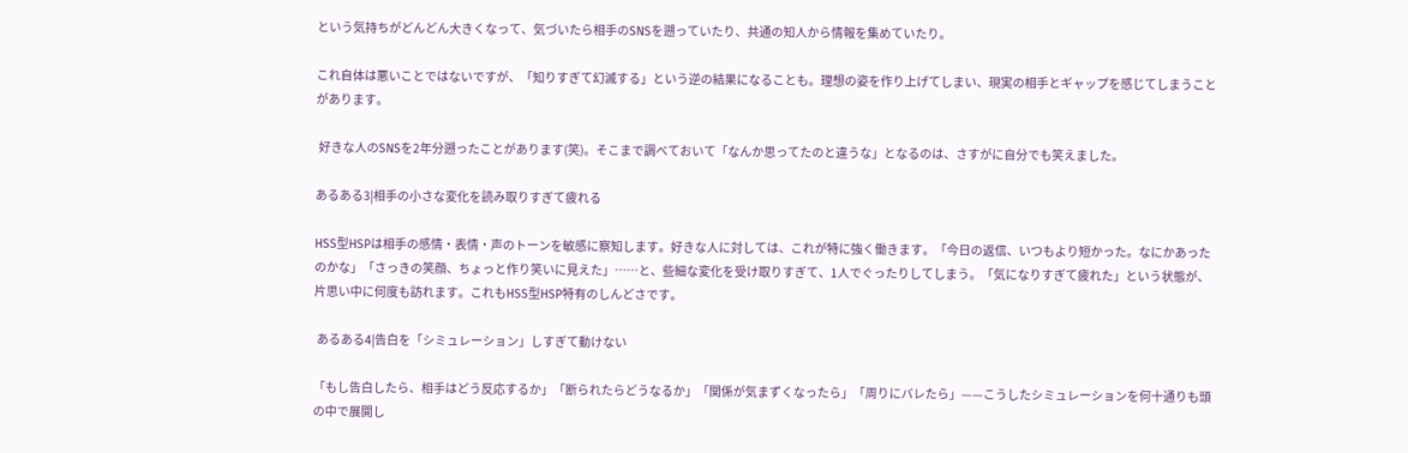という気持ちがどんどん大きくなって、気づいたら相手のSNSを遡っていたり、共通の知人から情報を集めていたり。

これ自体は悪いことではないですが、「知りすぎて幻滅する」という逆の結果になることも。理想の姿を作り上げてしまい、現実の相手とギャップを感じてしまうことがあります。

 好きな人のSNSを2年分遡ったことがあります(笑)。そこまで調べておいて「なんか思ってたのと違うな」となるのは、さすがに自分でも笑えました。

あるある3|相手の小さな変化を読み取りすぎて疲れる

HSS型HSPは相手の感情・表情・声のトーンを敏感に察知します。好きな人に対しては、これが特に強く働きます。「今日の返信、いつもより短かった。なにかあったのかな」「さっきの笑顔、ちょっと作り笑いに見えた」……と、些細な変化を受け取りすぎて、1人でぐったりしてしまう。「気になりすぎて疲れた」という状態が、片思い中に何度も訪れます。これもHSS型HSP特有のしんどさです。

 あるある4|告白を「シミュレーション」しすぎて動けない

「もし告白したら、相手はどう反応するか」「断られたらどうなるか」「関係が気まずくなったら」「周りにバレたら」——こうしたシミュレーションを何十通りも頭の中で展開し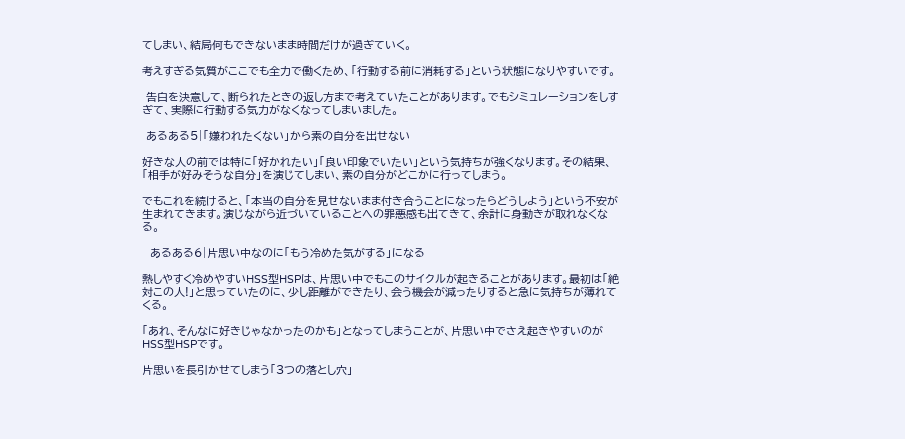てしまい、結局何もできないまま時間だけが過ぎていく。

考えすぎる気質がここでも全力で働くため、「行動する前に消耗する」という状態になりやすいです。

 告白を決意して、断られたときの返し方まで考えていたことがあります。でもシミュレーションをしすぎて、実際に行動する気力がなくなってしまいました。

 あるある5|「嫌われたくない」から素の自分を出せない

好きな人の前では特に「好かれたい」「良い印象でいたい」という気持ちが強くなります。その結果、「相手が好みそうな自分」を演じてしまい、素の自分がどこかに行ってしまう。

でもこれを続けると、「本当の自分を見せないまま付き合うことになったらどうしよう」という不安が生まれてきます。演じながら近づいていることへの罪悪感も出てきて、余計に身動きが取れなくなる。

  あるある6|片思い中なのに「もう冷めた気がする」になる

熱しやすく冷めやすいHSS型HSPは、片思い中でもこのサイクルが起きることがあります。最初は「絶対この人!」と思っていたのに、少し距離ができたり、会う機会が減ったりすると急に気持ちが薄れてくる。

「あれ、そんなに好きじゃなかったのかも」となってしまうことが、片思い中でさえ起きやすいのがHSS型HSPです。

片思いを長引かせてしまう「3つの落とし穴」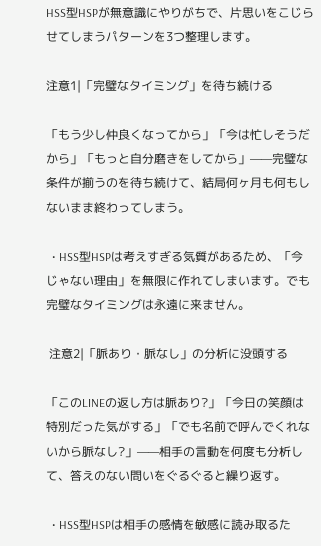HSS型HSPが無意識にやりがちで、片思いをこじらせてしまうパターンを3つ整理します。

注意1|「完璧なタイミング」を待ち続ける

「もう少し仲良くなってから」「今は忙しそうだから」「もっと自分磨きをしてから」——完璧な条件が揃うのを待ち続けて、結局何ヶ月も何もしないまま終わってしまう。

  • HSS型HSPは考えすぎる気質があるため、「今じゃない理由」を無限に作れてしまいます。でも完璧なタイミングは永遠に来ません。

 注意2|「脈あり・脈なし」の分析に没頭する

「このLINEの返し方は脈あり?」「今日の笑顔は特別だった気がする」「でも名前で呼んでくれないから脈なし?」——相手の言動を何度も分析して、答えのない問いをぐるぐると繰り返す。

  • HSS型HSPは相手の感情を敏感に読み取るた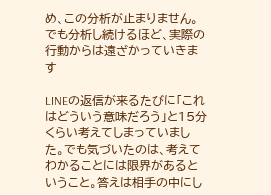め、この分析が止まりません。でも分析し続けるほど、実際の行動からは遠ざかっていきます

LINEの返信が来るたびに「これはどういう意味だろう」と15分くらい考えてしまっていました。でも気づいたのは、考えてわかることには限界があるということ。答えは相手の中にし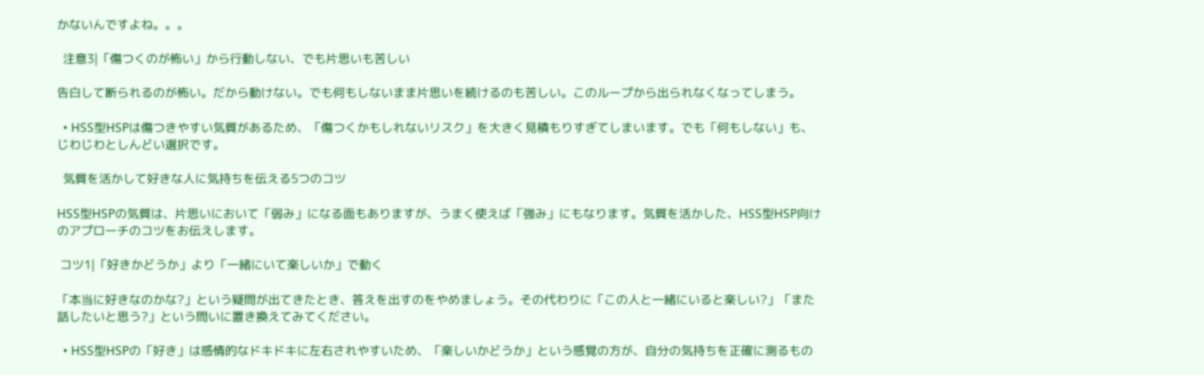かないんですよね。。。

  注意3|「傷つくのが怖い」から行動しない、でも片思いも苦しい

告白して断られるのが怖い。だから動けない。でも何もしないまま片思いを続けるのも苦しい。このループから出られなくなってしまう。

  • HSS型HSPは傷つきやすい気質があるため、「傷つくかもしれないリスク」を大きく見積もりすぎてしまいます。でも「何もしない」も、じわじわとしんどい選択です。

  気質を活かして好きな人に気持ちを伝える5つのコツ

HSS型HSPの気質は、片思いにおいて「弱み」になる面もありますが、うまく使えば「強み」にもなります。気質を活かした、HSS型HSP向けのアプローチのコツをお伝えします。

 コツ1|「好きかどうか」より「一緒にいて楽しいか」で動く

「本当に好きなのかな?」という疑問が出てきたとき、答えを出すのをやめましょう。その代わりに「この人と一緒にいると楽しい?」「また話したいと思う?」という問いに置き換えてみてください。

  • HSS型HSPの「好き」は感情的なドキドキに左右されやすいため、「楽しいかどうか」という感覚の方が、自分の気持ちを正確に測るもの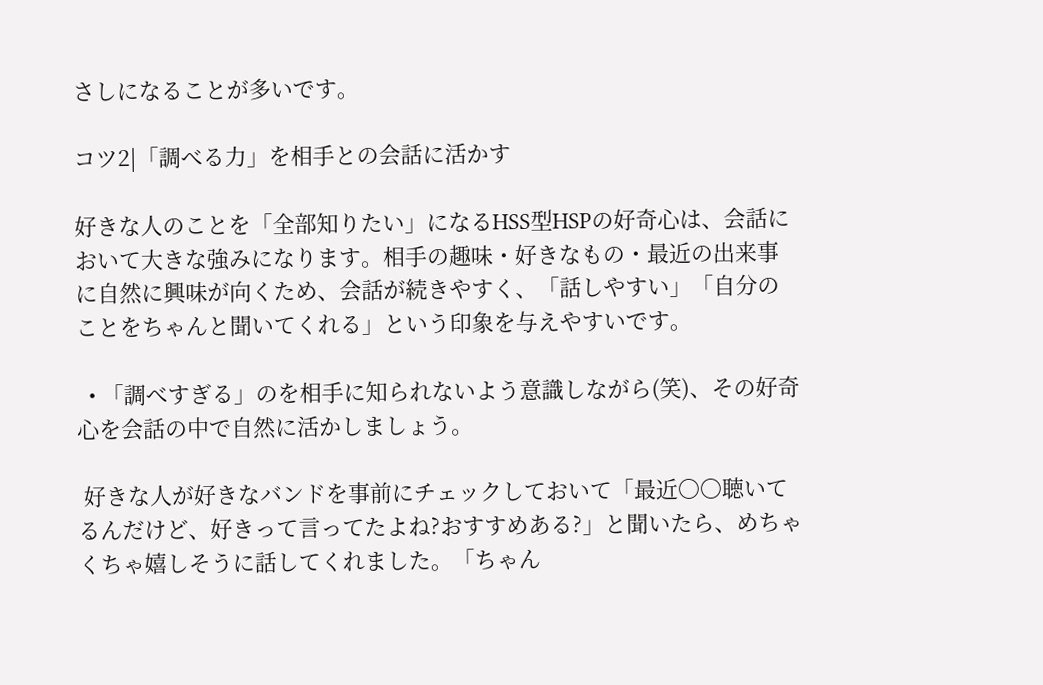さしになることが多いです。

コツ2|「調べる力」を相手との会話に活かす

好きな人のことを「全部知りたい」になるHSS型HSPの好奇心は、会話において大きな強みになります。相手の趣味・好きなもの・最近の出来事に自然に興味が向くため、会話が続きやすく、「話しやすい」「自分のことをちゃんと聞いてくれる」という印象を与えやすいです。

  • 「調べすぎる」のを相手に知られないよう意識しながら(笑)、その好奇心を会話の中で自然に活かしましょう。

 好きな人が好きなバンドを事前にチェックしておいて「最近〇〇聴いてるんだけど、好きって言ってたよね?おすすめある?」と聞いたら、めちゃくちゃ嬉しそうに話してくれました。「ちゃん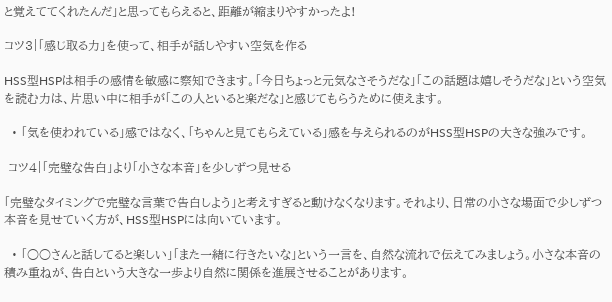と覚えててくれたんだ」と思ってもらえると、距離が縮まりやすかったよ!

コツ3|「感じ取る力」を使って、相手が話しやすい空気を作る

HSS型HSPは相手の感情を敏感に察知できます。「今日ちょっと元気なさそうだな」「この話題は嬉しそうだな」という空気を読む力は、片思い中に相手が「この人といると楽だな」と感じてもらうために使えます。

  • 「気を使われている」感ではなく、「ちゃんと見てもらえている」感を与えられるのがHSS型HSPの大きな強みです。

 コツ4|「完璧な告白」より「小さな本音」を少しずつ見せる

「完璧なタイミングで完璧な言葉で告白しよう」と考えすぎると動けなくなります。それより、日常の小さな場面で少しずつ本音を見せていく方が、HSS型HSPには向いています。

  • 「○○さんと話してると楽しい」「また一緒に行きたいな」という一言を、自然な流れで伝えてみましょう。小さな本音の積み重ねが、告白という大きな一歩より自然に関係を進展させることがあります。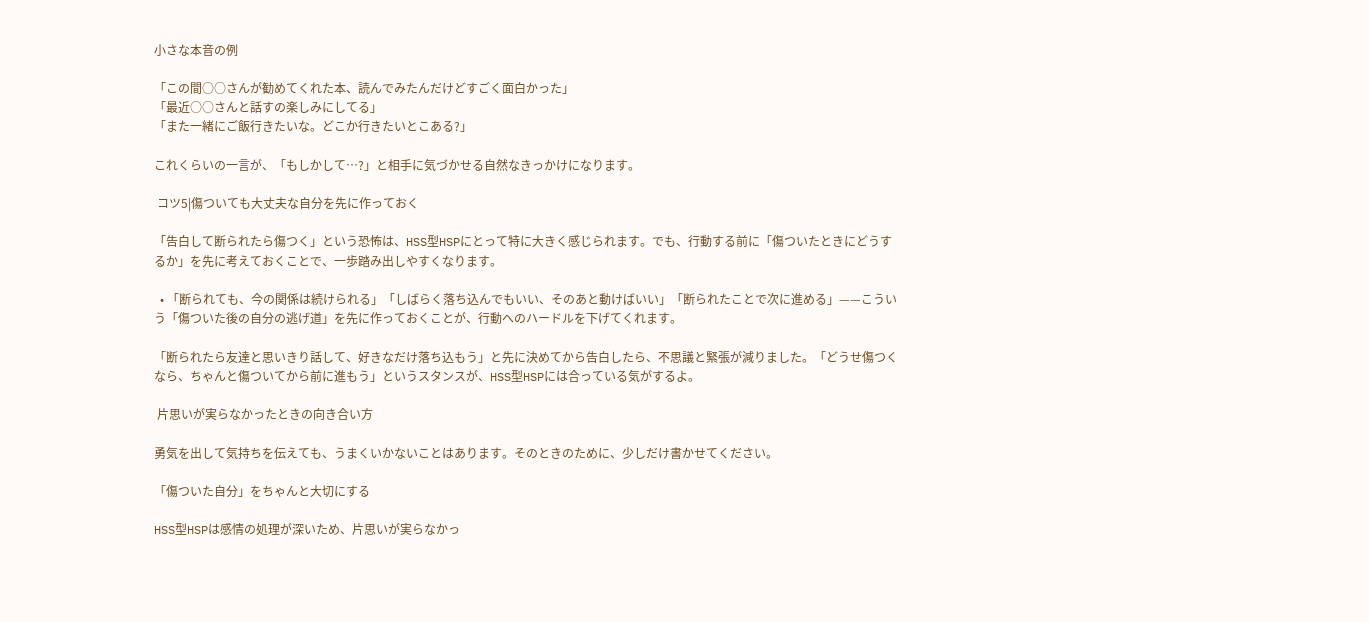小さな本音の例

「この間○○さんが勧めてくれた本、読んでみたんだけどすごく面白かった」
「最近○○さんと話すの楽しみにしてる」
「また一緒にご飯行きたいな。どこか行きたいとこある?」

これくらいの一言が、「もしかして…?」と相手に気づかせる自然なきっかけになります。

 コツ5|傷ついても大丈夫な自分を先に作っておく

「告白して断られたら傷つく」という恐怖は、HSS型HSPにとって特に大きく感じられます。でも、行動する前に「傷ついたときにどうするか」を先に考えておくことで、一歩踏み出しやすくなります。

  • 「断られても、今の関係は続けられる」「しばらく落ち込んでもいい、そのあと動けばいい」「断られたことで次に進める」——こういう「傷ついた後の自分の逃げ道」を先に作っておくことが、行動へのハードルを下げてくれます。

「断られたら友達と思いきり話して、好きなだけ落ち込もう」と先に決めてから告白したら、不思議と緊張が減りました。「どうせ傷つくなら、ちゃんと傷ついてから前に進もう」というスタンスが、HSS型HSPには合っている気がするよ。

 片思いが実らなかったときの向き合い方

勇気を出して気持ちを伝えても、うまくいかないことはあります。そのときのために、少しだけ書かせてください。

「傷ついた自分」をちゃんと大切にする

HSS型HSPは感情の処理が深いため、片思いが実らなかっ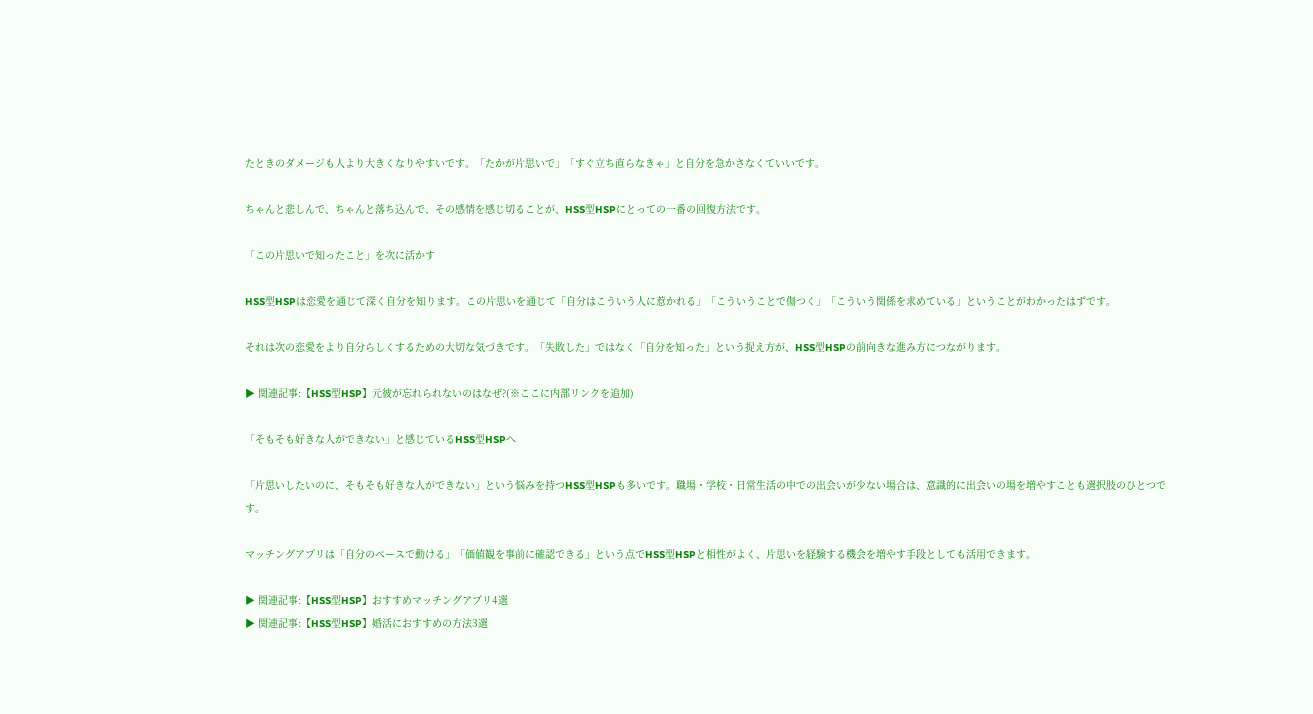たときのダメージも人より大きくなりやすいです。「たかが片思いで」「すぐ立ち直らなきゃ」と自分を急かさなくていいです。

ちゃんと悲しんで、ちゃんと落ち込んで、その感情を感じ切ることが、HSS型HSPにとっての一番の回復方法です。

「この片思いで知ったこと」を次に活かす

HSS型HSPは恋愛を通じて深く自分を知ります。この片思いを通じて「自分はこういう人に惹かれる」「こういうことで傷つく」「こういう関係を求めている」ということがわかったはずです。

それは次の恋愛をより自分らしくするための大切な気づきです。「失敗した」ではなく「自分を知った」という捉え方が、HSS型HSPの前向きな進み方につながります。

▶ 関連記事:【HSS型HSP】元彼が忘れられないのはなぜ?(※ここに内部リンクを追加)

「そもそも好きな人ができない」と感じているHSS型HSPへ

「片思いしたいのに、そもそも好きな人ができない」という悩みを持つHSS型HSPも多いです。職場・学校・日常生活の中での出会いが少ない場合は、意識的に出会いの場を増やすことも選択肢のひとつです。

マッチングアプリは「自分のペースで動ける」「価値観を事前に確認できる」という点でHSS型HSPと相性がよく、片思いを経験する機会を増やす手段としても活用できます。

▶ 関連記事:【HSS型HSP】おすすめマッチングアプリ4選
▶ 関連記事:【HSS型HSP】婚活におすすめの方法3選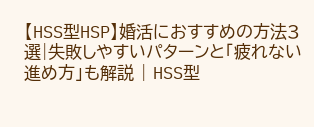【HSS型HSP】婚活におすすめの方法3選|失敗しやすいパターンと「疲れない進め方」も解説 | HSS型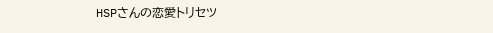HSPさんの恋愛トリセツ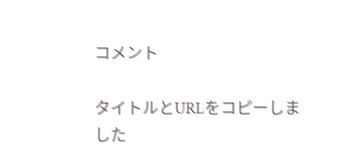コメント

タイトルとURLをコピーしました